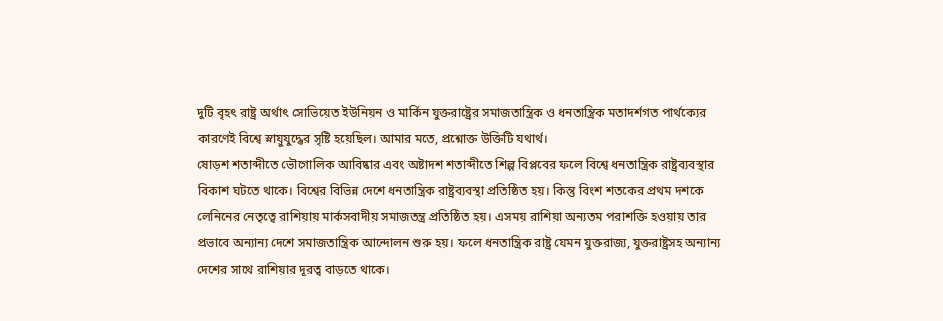দুটি বৃহৎ রাষ্ট্র অর্থাৎ সোভিয়েত ইউনিয়ন ও মার্কিন যুক্তরাষ্ট্রের সমাজতান্ত্রিক ও ধনতান্ত্রিক মতাদর্শগত পার্থক্যের কারণেই বিশ্বে স্নায়ুযুদ্ধের সৃষ্টি হয়েছিল। আমার মতে, প্রশ্নোক্ত উক্তিটি যথার্থ।
ষোড়শ শতাব্দীতে ভৌগোলিক আবিষ্কার এবং অষ্টাদশ শতাব্দীতে শিল্প বিপ্লবের ফলে বিশ্বে ধনতান্ত্রিক রাষ্ট্রব্যবস্থার বিকাশ ঘটতে থাকে। বিশ্বের বিভিন্ন দেশে ধনতান্ত্রিক রাষ্ট্রব্যবস্থা প্রতিষ্ঠিত হয়। কিন্তু বিংশ শতকের প্রথম দশকে লেনিনের নেতৃত্বে রাশিয়ায় মার্কসবাদীয় সমাজতন্ত্র প্রতিষ্ঠিত হয়। এসময় রাশিয়া অন্যতম পরাশক্তি হওয়ায় তার প্রভাবে অন্যান্য দেশে সমাজতান্ত্রিক আন্দোলন শুরু হয়। ফলে ধনতান্ত্রিক রাষ্ট্র যেমন যুক্তরাজ্য, যুক্তরাষ্ট্রসহ অন্যান্য দেশের সাথে রাশিয়ার দূরত্ব বাড়তে থাকে।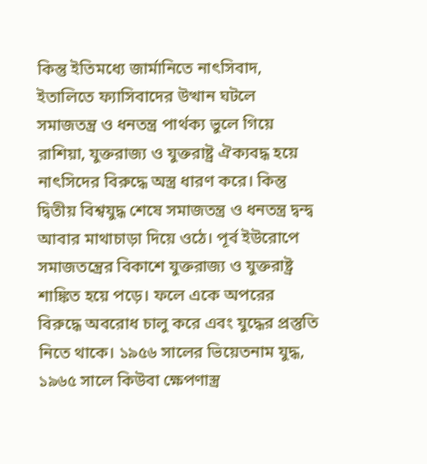কিন্তু ইতিমধ্যে জার্মানিতে নাৎসিবাদ, ইতালিতে ফ্যাসিবাদের উত্থান ঘটলে সমাজতন্ত্র ও ধনতন্ত্র পার্থক্য ভুলে গিয়ে রাশিয়া, যুক্তরাজ্য ও যুক্তরাষ্ট্র ঐক্যবদ্ধ হয়ে নাৎসিদের বিরুদ্ধে অস্ত্র ধারণ করে। কিন্তু দ্বিতীয় বিশ্বযুদ্ধ শেষে সমাজতন্ত্র ও ধনতন্ত্র দ্বন্দ্ব আবার মাথাচাড়া দিয়ে ওঠে। পূর্ব ইউরোপে সমাজতন্ত্রের বিকাশে যুক্তরাজ্য ও যুক্তরাষ্ট্র শাঙ্কিত হয়ে পড়ে। ফলে একে অপরের বিরুদ্ধে অবরোধ চালু করে এবং যুদ্ধের প্রস্তুতি নিতে থাকে। ১৯৫৬ সালের ভিয়েতনাম যুদ্ধ, ১৯৬৫ সালে কিউবা ক্ষেপণাস্ত্র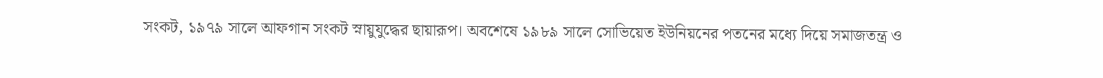সংকট, ১৯৭৯ সালে আফগান সংকট স্নায়ুযুদ্ধের ছায়ারূপ। অবশেষে ১৯৮৯ সালে সোভিয়েত ইউনিয়নের পতনের মধ্যে দিয়ে সমাজতন্ত্র ও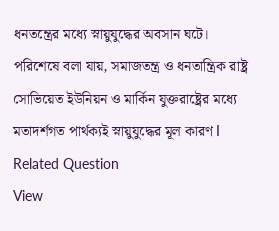ধনতন্ত্রের মধ্যে স্নায়ুযুদ্ধের অবসান ঘটে।
পরিশেষে বলা যায়, সমাজতন্ত্র ও ধনতান্ত্রিক রাষ্ট্র সোভিয়েত ইউনিয়ন ও মার্কিন যুক্তরাষ্ট্রের মধ্যে মতাদর্শগত পার্থক্যই স্নায়ুযুদ্ধের মূল কারণ I
Related Question
View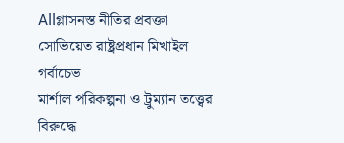Allগ্লাসনস্ত নীতির প্রবক্তা সোভিয়েত রাষ্ট্রপ্রধান মিখাইল গর্বাচেভ
মার্শাল পরিকল্পনা ও ট্রুম্যান তত্ত্বের বিরুদ্ধে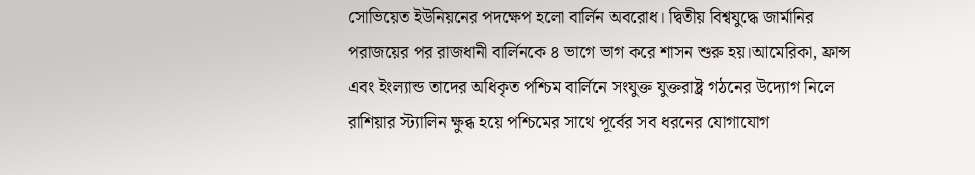সোভিয়েত ইউনিয়নের পদক্ষেপ হলো বার্লিন অবরোধ। দ্বিতীয় বিশ্বযুদ্ধে জার্মানির পরাজয়ের পর রাজধানী বার্লিনকে ৪ ভাগে ভাগ করে শাসন শুরু হয়।আমেরিকা, ফ্রান্স এবং ইংল্যান্ড তাদের অধিকৃত পশ্চিম বার্লিনে সংযুক্ত যুক্তরাষ্ট্র গঠনের উদ্যোগ নিলে রাশিয়ার স্ট্যালিন ক্ষুব্ধ হয়ে পশ্চিমের সাথে পূর্বের সব ধরনের যোগাযোগ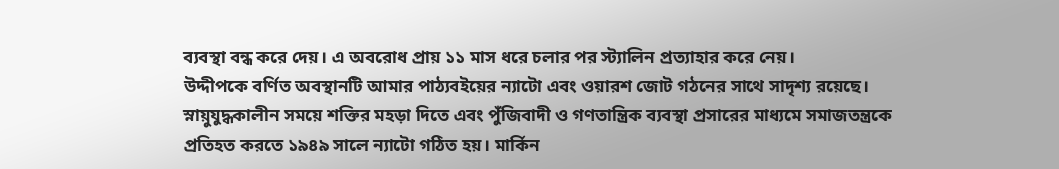ব্যবস্থা বন্ধ করে দেয়। এ অবরোধ প্রায় ১১ মাস ধরে চলার পর স্ট্যালিন প্রত্যাহার করে নেয়।
উদ্দীপকে বর্ণিত অবস্থানটি আমার পাঠ্যবইয়ের ন্যাটো এবং ওয়ারশ জোট গঠনের সাথে সাদৃশ্য রয়েছে।
স্নায়ুযুদ্ধকালীন সময়ে শক্তির মহড়া দিতে এবং পুঁজিবাদী ও গণতান্ত্রিক ব্যবস্থা প্রসারের মাধ্যমে সমাজতন্ত্রকে প্রতিহত করতে ১৯৪৯ সালে ন্যাটো গঠিত হয়। মার্কিন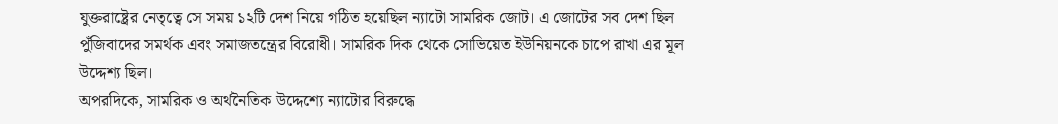যুক্তরাষ্ট্রের নেতৃত্বে সে সময় ১২টি দেশ নিয়ে গঠিত হয়েছিল ন্যাটো সামরিক জোট। এ জোটের সব দেশ ছিল পুঁজিবাদের সমর্থক এবং সমাজতন্ত্রের বিরোধী। সামরিক দিক থেকে সোভিয়েত ইউনিয়নকে চাপে রাখা এর মূল উদ্দেশ্য ছিল।
অপরদিকে, সামরিক ও অর্থনৈতিক উদ্দেশ্যে ন্যাটোর বিরুদ্ধে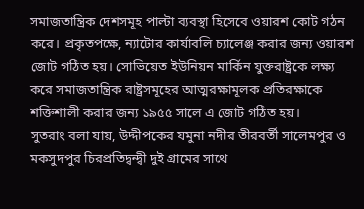সমাজতান্ত্রিক দেশসমূহ পাল্টা ব্যবস্থা হিসেবে ওয়ারশ কোট গঠন
করে। প্রকৃতপক্ষে, ন্যাটোর কার্যাবলি চ্যালেঞ্জ করার জন্য ওয়ারশ জোট গঠিত হয়। সোভিয়েত ইউনিয়ন মার্কিন যুক্তরাষ্ট্রকে লক্ষ্য করে সমাজতান্ত্রিক রাষ্ট্রসমূহের আত্মরক্ষামূলক প্রতিরক্ষাকে শক্তিশালী করার জন্য ১৯৫৫ সালে এ জোট গঠিত হয়।
সুতরাং বলা যায়, উদ্দীপকের যমুনা নদীর তীরবর্তী সালেমপুর ও মকসুদপুর চিরপ্রতিদ্বন্দ্বী দুই গ্রামের সাথে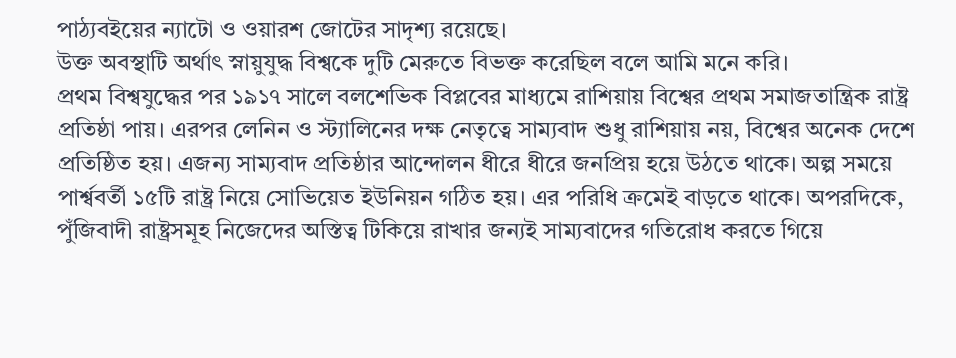পাঠ্যবইয়ের ন্যাটো ও ওয়ারশ জোটের সাদৃশ্য রয়েছে।
উক্ত অবস্থাটি অর্থাৎ স্নায়ুযুদ্ধ বিশ্বকে দুটি মেরুতে বিভক্ত করেছিল বলে আমি মনে করি।
প্রথম বিশ্বযুদ্ধের পর ১৯১৭ সালে বলশেভিক বিপ্লবের মাধ্যমে রাশিয়ায় বিশ্বের প্রথম সমাজতান্ত্রিক রাষ্ট্র প্রতিষ্ঠা পায়। এরপর লেনিন ও স্ট্যালিনের দক্ষ নেতৃত্বে সাম্যবাদ শুধু রাশিয়ায় নয়, বিশ্বের অনেক দেশে প্রতিষ্ঠিত হয়। এজন্য সাম্যবাদ প্রতিষ্ঠার আন্দোলন ধীরে ধীরে জনপ্রিয় হয়ে উঠতে থাকে। অল্প সময়ে পার্শ্ববর্তী ১৫টি রাষ্ট্র নিয়ে সোভিয়েত ইউনিয়ন গঠিত হয়। এর পরিধি ক্রমেই বাড়তে থাকে। অপরদিকে, পুঁজিবাদী রাষ্ট্রসমূহ নিজেদের অস্তিত্ব টিকিয়ে রাখার জন্যই সাম্যবাদের গতিরোধ করতে গিয়ে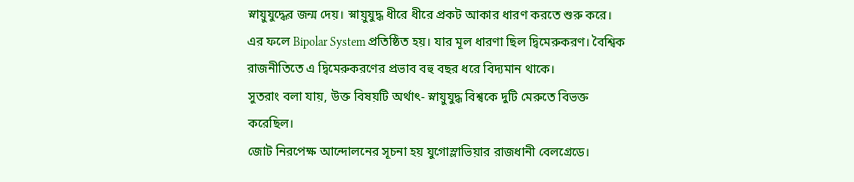স্নায়ুযুদ্ধের জন্ম দেয়। স্নায়ুযুদ্ধ ধীরে ধীরে প্রকট আকার ধারণ করতে শুরু করে। এর ফলে Bipolar System প্রতিষ্ঠিত হয়। যার মূল ধারণা ছিল দ্বিমেরুকরণ। বৈশ্বিক রাজনীতিতে এ দ্বিমেরুকরণের প্রভাব বহু বছর ধরে বিদ্যমান থাকে।
সুতরাং বলা যায়, উক্ত বিষয়টি অর্থাৎ- স্নায়ুযুদ্ধ বিশ্বকে দুটি মেরুতে বিভক্ত করেছিল।
জোট নিরপেক্ষ আন্দোলনের সূচনা হয় যুগোস্লাভিয়ার রাজধানী বেলগ্রেডে।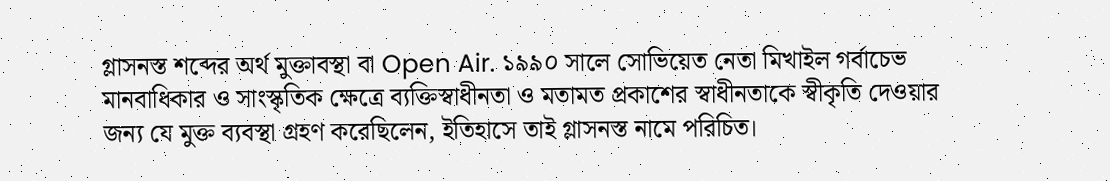গ্লাসনস্ত শব্দের অর্থ মুক্তাবস্থা বা Open Air. ১৯৯০ সালে সোভিয়েত নেতা মিখাইল গর্বাচেভ মানবাধিকার ও সাংস্কৃতিক ক্ষেত্রে ব্যক্তিস্বাধীনতা ও মতামত প্রকাশের স্বাধীনতাকে স্বীকৃতি দেওয়ার জন্য যে মুক্ত ব্যবস্থা গ্রহণ করেছিলেন, ইতিহাসে তাই গ্লাসনস্ত নামে পরিচিত।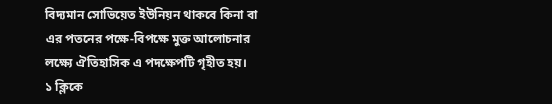বিদ্যমান সোভিয়েত ইউনিয়ন থাকবে কিনা বা এর পতনের পক্ষে-বিপক্ষে মুক্ত আলোচনার লক্ষ্যে ঐতিহাসিক এ পদক্ষেপটি গৃহীত হয়।
১ ক্লিকে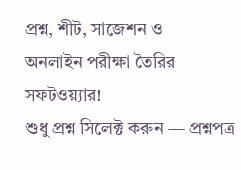প্রশ্ন, শীট, সাজেশন ও
অনলাইন পরীক্ষা তৈরির সফটওয়্যার!
শুধু প্রশ্ন সিলেক্ট করুন — প্রশ্নপত্র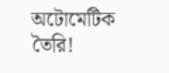অটোমেটিক তৈরি!